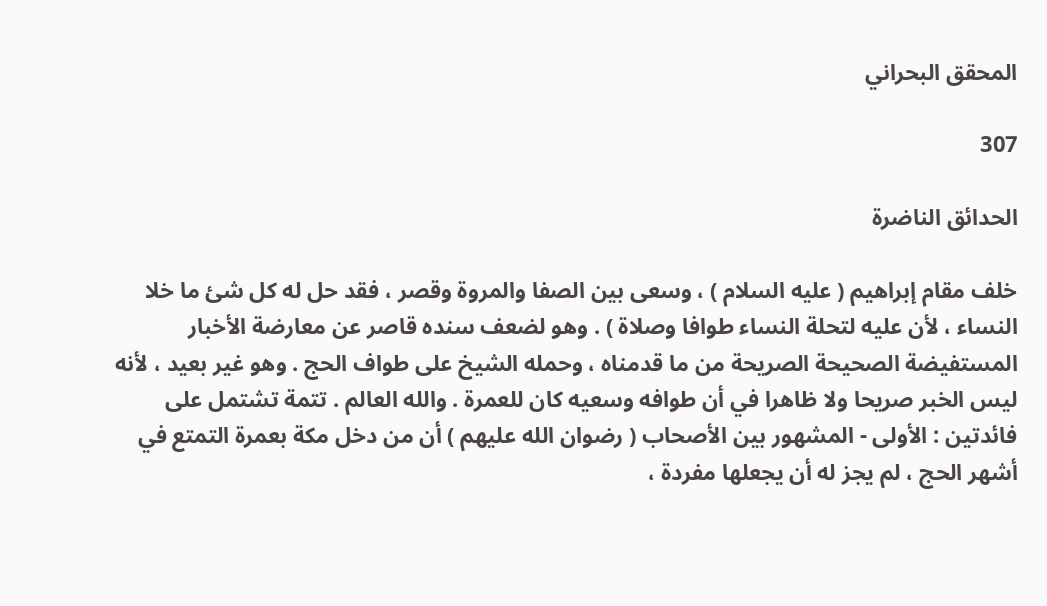المحقق البحراني

307

الحدائق الناضرة

خلف مقام إبراهيم ( عليه السلام ) ، وسعى بين الصفا والمروة وقصر ، فقد حل له كل شئ ما خلا النساء ، لأن عليه لتحلة النساء طوافا وصلاة ) . وهو لضعف سنده قاصر عن معارضة الأخبار المستفيضة الصحيحة الصريحة من ما قدمناه ، وحمله الشيخ على طواف الحج . وهو غير بعيد ، لأنه ليس الخبر صريحا ولا ظاهرا في أن طوافه وسعيه كان للعمرة . والله العالم . تتمة تشتمل على فائدتين : الأولى - المشهور بين الأصحاب ( رضوان الله عليهم ) أن من دخل مكة بعمرة التمتع في أشهر الحج ، لم يجز له أن يجعلها مفردة ،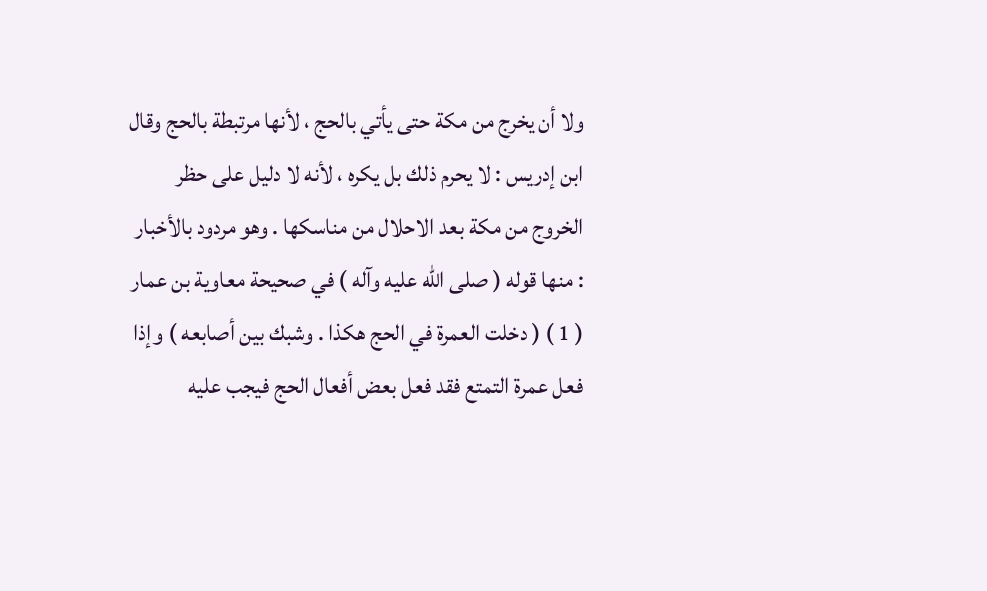ولا أن يخرج من مكة حتى يأتي بالحج ، لأنها مرتبطة بالحج وقال ابن إدريس : لا يحرم ذلك بل يكره ، لأنه لا دليل على حظر الخروج من مكة بعد الاحلال من مناسكها . وهو مردود بالأخبار : منها قوله ( صلى الله عليه وآله ) في صحيحة معاوية بن عمار ( 1 ) ( دخلت العمرة في الحج هكذا . وشبك بين أصابعه ) وإذا فعل عمرة التمتع فقد فعل بعض أفعال الحج فيجب عليه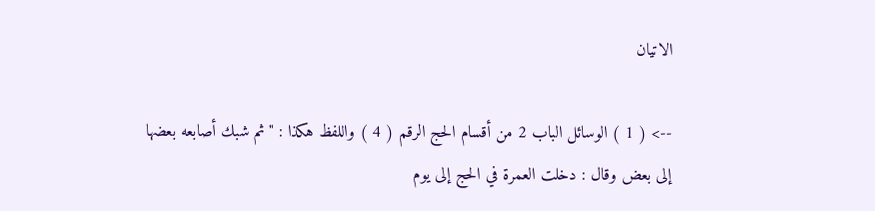الاتيان

--> ( 1 ) الوسائل الباب 2 من أقسام الحج الرقم ( 4 ) واللفظ هكذا : " ثم شبك أصابعه بعضها إلى بعض وقال : دخلت العمرة في الحج إلى يوم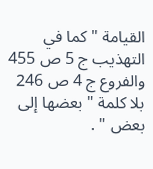القيامة " كما في التهذيب ج 5 ص 455 والفروع ج 4 ص 246 بلا كلمة " بعضها إلى بعض " .